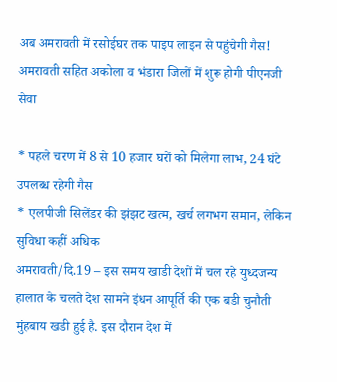अब अमरावती में रसोईघर तक पाइप लाइन से पहुंचेगी गैस!
अमरावती सहित अकोला व भंडारा जिलों में शुरू होगी पीएनजी सेवा

* पहले चरण में 8 से 10 हजार घरों को मिलेगा लाभ, 24 घंटे उपलब्ध रहेगी गैस
* एलपीजी सिलेंडर की झंझट खत्म, खर्च लगभग समान, लेकिन सुविधा कहीं अधिक
अमरावती/दि.19 – इस समय खाडी देशों में चल रहे युध्दजन्य हालात के चलते देश सामने इंधन आपूर्ति की एक बडी चुनौती मुंहबाय खडी हुई है. इस दौरान देश में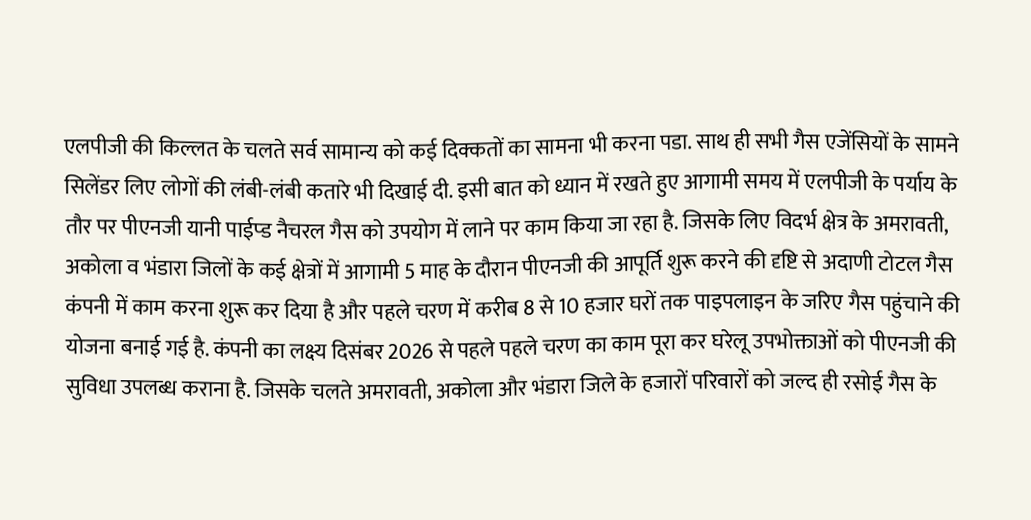एलपीजी की किल्लत के चलते सर्व सामान्य को कई दिक्कतों का सामना भी करना पडा. साथ ही सभी गैस एजेंसियों के सामने सिलेंडर लिए लोगों की लंबी-लंबी कतारे भी दिखाई दी. इसी बात को ध्यान में रखते हुए आगामी समय में एलपीजी के पर्याय के तौर पर पीएनजी यानी पाईप्ड नैचरल गैस को उपयोग में लाने पर काम किया जा रहा है. जिसके लिए विदर्भ क्षेत्र के अमरावती, अकोला व भंडारा जिलों के कई क्षेत्रों में आगामी 5 माह के दौरान पीएनजी की आपूर्ति शुरू करने की दृष्टि से अदाणी टोटल गैस कंपनी में काम करना शुरू कर दिया है और पहले चरण में करीब 8 से 10 हजार घरों तक पाइपलाइन के जरिए गैस पहुंचाने की योजना बनाई गई है. कंपनी का लक्ष्य दिसंबर 2026 से पहले पहले चरण का काम पूरा कर घरेलू उपभोक्ताओं को पीएनजी की सुविधा उपलब्ध कराना है. जिसके चलते अमरावती, अकोला और भंडारा जिले के हजारों परिवारों को जल्द ही रसोई गैस के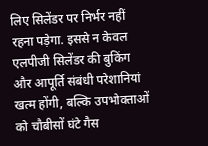लिए सिलेंडर पर निर्भर नहीं रहना पड़ेगा. इससे न केवल एलपीजी सिलेंडर की बुकिंग और आपूर्ति संबंधी परेशानियां खत्म होंगी, बल्कि उपभोक्ताओं को चौबीसों घंटे गैस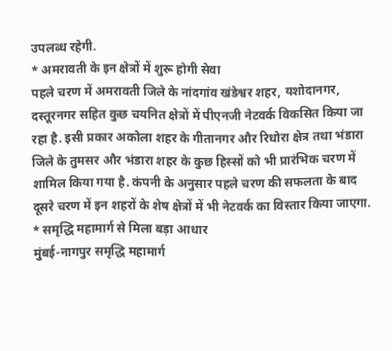उपलब्ध रहेगी.
* अमरावती के इन क्षेत्रों में शुरू होगी सेवा
पहले चरण में अमरावती जिले के नांदगांव खंडेश्वर शहर, यशोदानगर, दस्तूरनगर सहित कुछ चयनित क्षेत्रों में पीएनजी नेटवर्क विकसित किया जा रहा है. इसी प्रकार अकोला शहर के गीतानगर और रिधोरा क्षेत्र तथा भंडारा जिले के तुमसर और भंडारा शहर के कुछ हिस्सों को भी प्रारंभिक चरण में शामिल किया गया है. कंपनी के अनुसार पहले चरण की सफलता के बाद दूसरे चरण में इन शहरों के शेष क्षेत्रों में भी नेटवर्क का विस्तार किया जाएगा.
* समृद्धि महामार्ग से मिला बड़ा आधार
मुंबई-नागपुर समृद्धि महामार्ग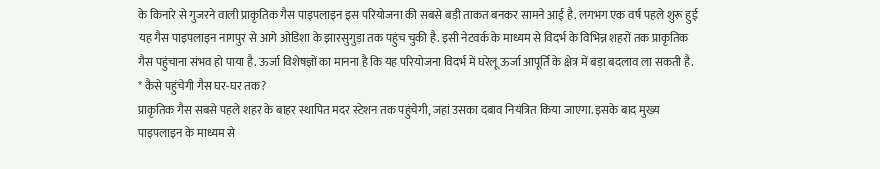के किनारे से गुजरने वाली प्राकृतिक गैस पाइपलाइन इस परियोजना की सबसे बड़ी ताकत बनकर सामने आई है. लगभग एक वर्ष पहले शुरू हुई यह गैस पाइपलाइन नागपुर से आगे ओडिशा के झारसुगुड़ा तक पहुंच चुकी है. इसी नेटवर्क के माध्यम से विदर्भ के विभिन्न शहरों तक प्राकृतिक गैस पहुंचाना संभव हो पाया है. ऊर्जा विशेषज्ञों का मानना है कि यह परियोजना विदर्भ में घरेलू ऊर्जा आपूर्ति के क्षेत्र में बड़ा बदलाव ला सकती है.
* कैसे पहुंचेगी गैस घर-घर तक?
प्राकृतिक गैस सबसे पहले शहर के बाहर स्थापित मदर स्टेशन तक पहुंचेगी, जहां उसका दबाव नियंत्रित किया जाएगा. इसके बाद मुख्य पाइपलाइन के माध्यम से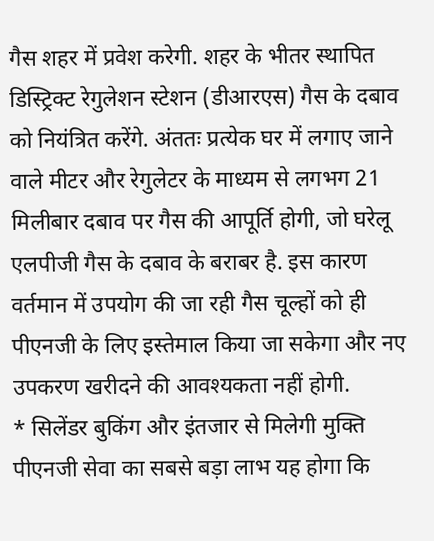गैस शहर में प्रवेश करेगी. शहर के भीतर स्थापित डिस्ट्रिक्ट रेगुलेशन स्टेशन (डीआरएस) गैस के दबाव को नियंत्रित करेंगे. अंततः प्रत्येक घर में लगाए जाने वाले मीटर और रेगुलेटर के माध्यम से लगभग 21 मिलीबार दबाव पर गैस की आपूर्ति होगी, जो घरेलू एलपीजी गैस के दबाव के बराबर है. इस कारण वर्तमान में उपयोग की जा रही गैस चूल्हों को ही पीएनजी के लिए इस्तेमाल किया जा सकेगा और नए उपकरण खरीदने की आवश्यकता नहीं होगी.
* सिलेंडर बुकिंग और इंतजार से मिलेगी मुक्ति
पीएनजी सेवा का सबसे बड़ा लाभ यह होगा कि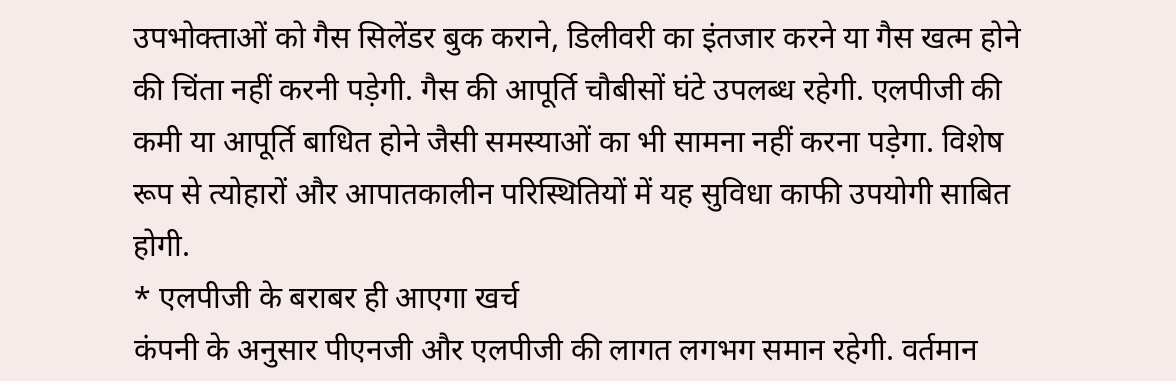उपभोक्ताओं को गैस सिलेंडर बुक कराने, डिलीवरी का इंतजार करने या गैस खत्म होने की चिंता नहीं करनी पड़ेगी. गैस की आपूर्ति चौबीसों घंटे उपलब्ध रहेगी. एलपीजी की कमी या आपूर्ति बाधित होने जैसी समस्याओं का भी सामना नहीं करना पड़ेगा. विशेष रूप से त्योहारों और आपातकालीन परिस्थितियों में यह सुविधा काफी उपयोगी साबित होगी.
* एलपीजी के बराबर ही आएगा खर्च
कंपनी के अनुसार पीएनजी और एलपीजी की लागत लगभग समान रहेगी. वर्तमान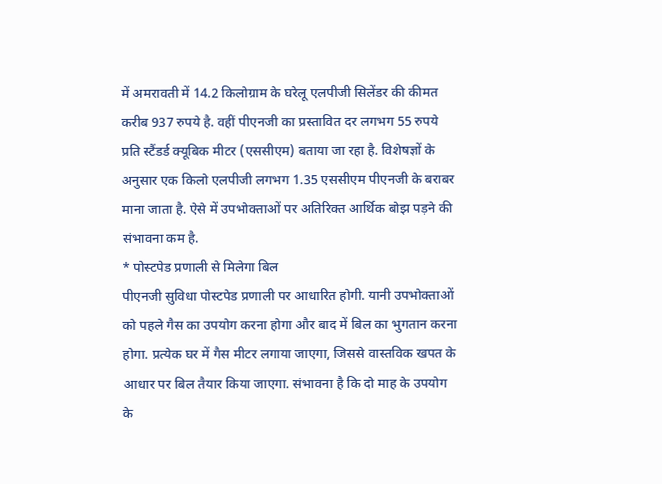में अमरावती में 14.2 किलोग्राम के घरेलू एलपीजी सिलेंडर की कीमत करीब 937 रुपये है. वहीं पीएनजी का प्रस्तावित दर लगभग 55 रुपये प्रति स्टैंडर्ड क्यूबिक मीटर (एससीएम) बताया जा रहा है. विशेषज्ञों के अनुसार एक किलो एलपीजी लगभग 1.35 एससीएम पीएनजी के बराबर माना जाता है. ऐसे में उपभोक्ताओं पर अतिरिक्त आर्थिक बोझ पड़ने की संभावना कम है.
* पोस्टपेड प्रणाली से मिलेगा बिल
पीएनजी सुविधा पोस्टपेड प्रणाली पर आधारित होगी. यानी उपभोक्ताओं को पहले गैस का उपयोग करना होगा और बाद में बिल का भुगतान करना होगा. प्रत्येक घर में गैस मीटर लगाया जाएगा, जिससे वास्तविक खपत के आधार पर बिल तैयार किया जाएगा. संभावना है कि दो माह के उपयोग के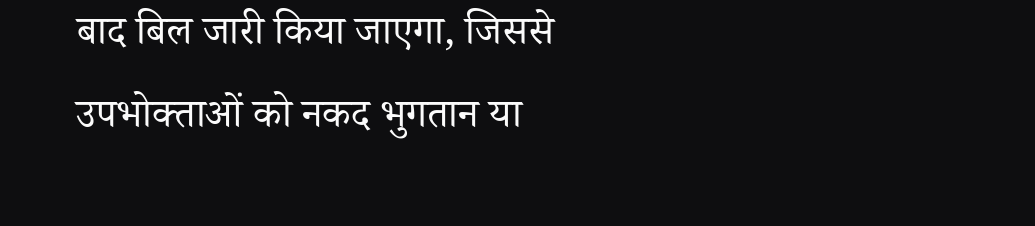बाद बिल जारी किया जाएगा, जिससे उपभोक्ताओं को नकद भुगतान या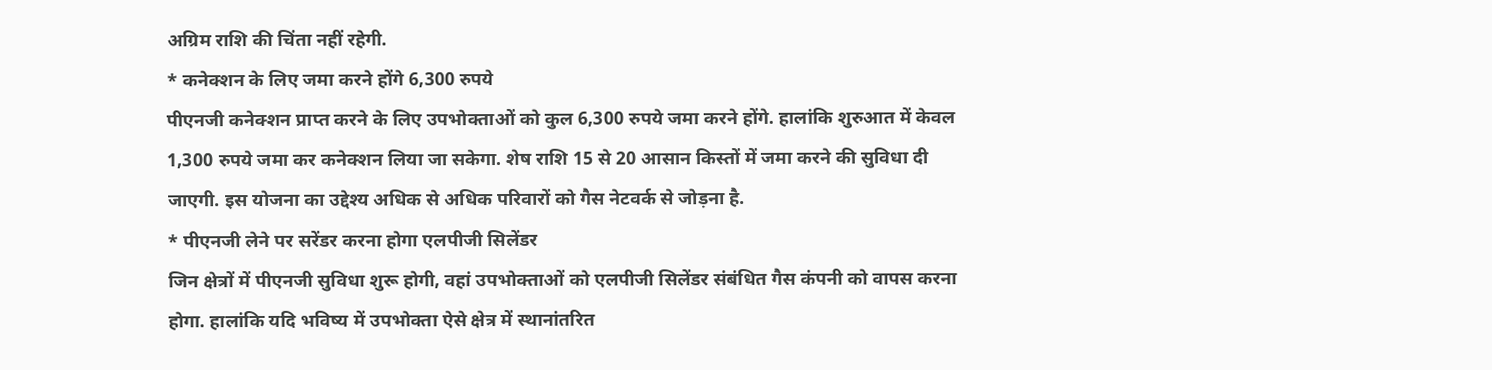अग्रिम राशि की चिंता नहीं रहेगी.
* कनेक्शन के लिए जमा करने होंगे 6,300 रुपये
पीएनजी कनेक्शन प्राप्त करने के लिए उपभोक्ताओं को कुल 6,300 रुपये जमा करने होंगे. हालांकि शुरुआत में केवल 1,300 रुपये जमा कर कनेक्शन लिया जा सकेगा. शेष राशि 15 से 20 आसान किस्तों में जमा करने की सुविधा दी जाएगी. इस योजना का उद्देश्य अधिक से अधिक परिवारों को गैस नेटवर्क से जोड़ना है.
* पीएनजी लेने पर सरेंडर करना होगा एलपीजी सिलेंडर
जिन क्षेत्रों में पीएनजी सुविधा शुरू होगी, वहां उपभोक्ताओं को एलपीजी सिलेंडर संबंधित गैस कंपनी को वापस करना होगा. हालांकि यदि भविष्य में उपभोक्ता ऐसे क्षेत्र में स्थानांतरित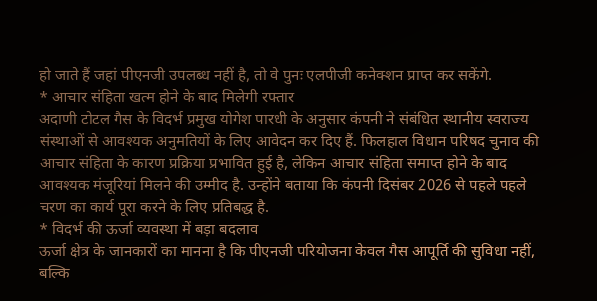हो जाते हैं जहां पीएनजी उपलब्ध नहीं है, तो वे पुनः एलपीजी कनेक्शन प्राप्त कर सकेंगे.
* आचार संहिता खत्म होने के बाद मिलेगी रफ्तार
अदाणी टोटल गैस के विदर्भ प्रमुख योगेश पारधी के अनुसार कंपनी ने संबंधित स्थानीय स्वराज्य संस्थाओं से आवश्यक अनुमतियों के लिए आवेदन कर दिए हैं. फिलहाल विधान परिषद चुनाव की आचार संहिता के कारण प्रक्रिया प्रभावित हुई है, लेकिन आचार संहिता समाप्त होने के बाद आवश्यक मंजूरियां मिलने की उम्मीद है. उन्होंने बताया कि कंपनी दिसंबर 2026 से पहले पहले चरण का कार्य पूरा करने के लिए प्रतिबद्ध है.
* विदर्भ की ऊर्जा व्यवस्था में बड़ा बदलाव
ऊर्जा क्षेत्र के जानकारों का मानना है कि पीएनजी परियोजना केवल गैस आपूर्ति की सुविधा नहीं, बल्कि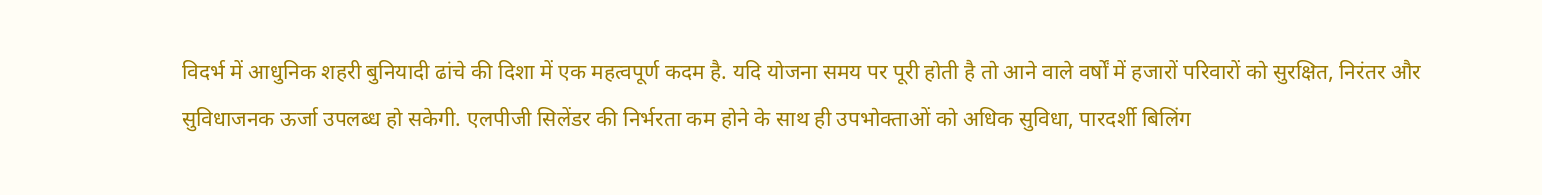विदर्भ में आधुनिक शहरी बुनियादी ढांचे की दिशा में एक महत्वपूर्ण कदम है. यदि योजना समय पर पूरी होती है तो आने वाले वर्षों में हजारों परिवारों को सुरक्षित, निरंतर और सुविधाजनक ऊर्जा उपलब्ध हो सकेगी. एलपीजी सिलेंडर की निर्भरता कम होने के साथ ही उपभोक्ताओं को अधिक सुविधा, पारदर्शी बिलिंग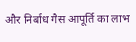और निर्बाध गैस आपूर्ति का लाभ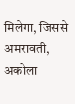मिलेगा, जिससे अमरावती, अकोला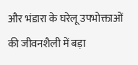और भंडारा के घरेलू उपभोक्ताओं की जीवनशैली में बड़ा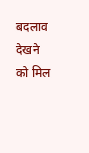बदलाव देखने को मिल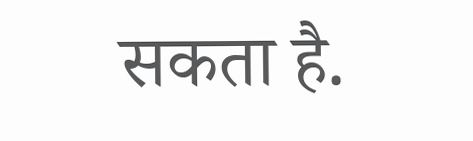सकता है.